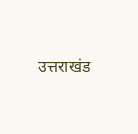उत्तराखंड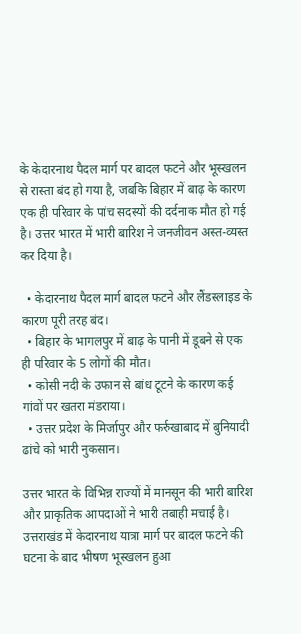के केदारनाथ पैदल मार्ग पर बादल फटने और भूस्खलन से रास्ता बंद हो गया है, जबकि बिहार में बाढ़ के कारण एक ही परिवार के पांच सदस्यों की दर्दनाक मौत हो गई है। उत्तर भारत में भारी बारिश ने जनजीवन अस्त-व्यस्त कर दिया है।

  • केदारनाथ पैदल मार्ग बादल फटने और लैंडस्लाइड के कारण पूरी तरह बंद।
  • बिहार के भागलपुर में बाढ़ के पानी में डूबने से एक ही परिवार के 5 लोगों की मौत।
  • कोसी नदी के उफान से बांध टूटने के कारण कई गांवों पर खतरा मंडराया।
  • उत्तर प्रदेश के मिर्जापुर और फर्रुखाबाद में बुनियादी ढांचे को भारी नुकसान।

उत्तर भारत के विभिन्न राज्यों में मानसून की भारी बारिश और प्राकृतिक आपदाओं ने भारी तबाही मचाई है। उत्तराखंड में केदारनाथ यात्रा मार्ग पर बादल फटने की घटना के बाद भीषण भूस्खलन हुआ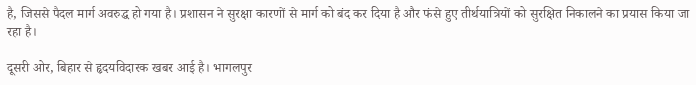है, जिससे पैदल मार्ग अवरुद्ध हो गया है। प्रशासन ने सुरक्षा कारणों से मार्ग को बंद कर दिया है और फंसे हुए तीर्थयात्रियों को सुरक्षित निकालने का प्रयास किया जा रहा है।

दूसरी ओर, बिहार से हृदयविदारक खबर आई है। भागलपुर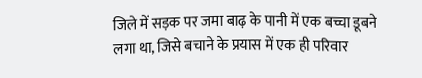जिले में सड़क पर जमा बाढ़ के पानी में एक बच्चा डूबने लगा था, जिसे बचाने के प्रयास में एक ही परिवार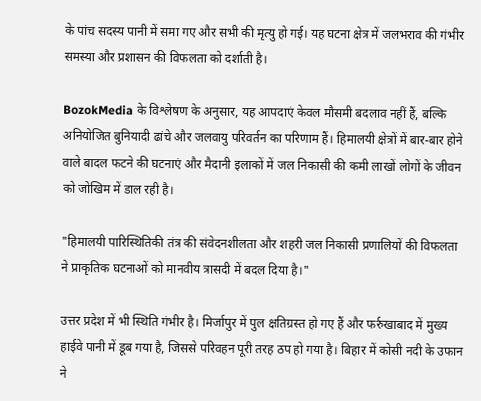के पांच सदस्य पानी में समा गए और सभी की मृत्यु हो गई। यह घटना क्षेत्र में जलभराव की गंभीर समस्या और प्रशासन की विफलता को दर्शाती है।

BozokMedia के विश्लेषण के अनुसार, यह आपदाएं केवल मौसमी बदलाव नहीं हैं, बल्कि अनियोजित बुनियादी ढांचे और जलवायु परिवर्तन का परिणाम हैं। हिमालयी क्षेत्रों में बार-बार होने वाले बादल फटने की घटनाएं और मैदानी इलाकों में जल निकासी की कमी लाखों लोगों के जीवन को जोखिम में डाल रही है।

"हिमालयी पारिस्थितिकी तंत्र की संवेदनशीलता और शहरी जल निकासी प्रणालियों की विफलता ने प्राकृतिक घटनाओं को मानवीय त्रासदी में बदल दिया है।"

उत्तर प्रदेश में भी स्थिति गंभीर है। मिर्जापुर में पुल क्षतिग्रस्त हो गए हैं और फर्रुखाबाद में मुख्य हाईवे पानी में डूब गया है, जिससे परिवहन पूरी तरह ठप हो गया है। बिहार में कोसी नदी के उफान ने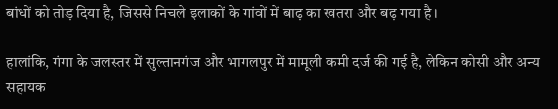बांधों को तोड़ दिया है, जिससे निचले इलाकों के गांवों में बाढ़ का खतरा और बढ़ गया है।

हालांकि, गंगा के जलस्तर में सुल्तानगंज और भागलपुर में मामूली कमी दर्ज की गई है, लेकिन कोसी और अन्य सहायक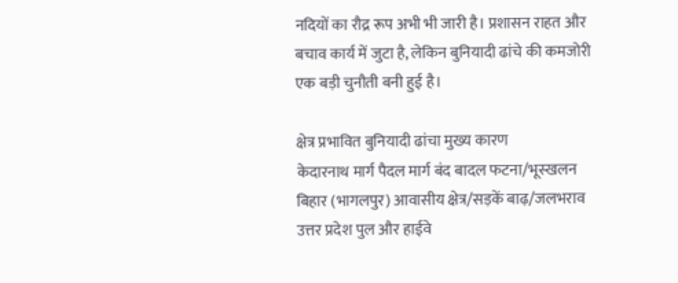नदियों का रौद्र रूप अभी भी जारी है। प्रशासन राहत और बचाव कार्य में जुटा है, लेकिन बुनियादी ढांचे की कमजोरी एक बड़ी चुनौती बनी हुई है।

क्षेत्र प्रभावित बुनियादी ढांचा मुख्य कारण
केदारनाथ मार्ग पैदल मार्ग बंद बादल फटना/भूस्खलन
बिहार (भागलपुर) आवासीय क्षेत्र/सड़कें बाढ़/जलभराव
उत्तर प्रदेश पुल और हाईवे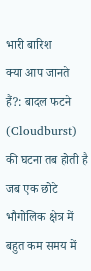भारी बारिश
क्या आप जानते हैं?: बादल फटने (Cloudburst) की घटना तब होती है जब एक छोटे भौगोलिक क्षेत्र में बहुत कम समय में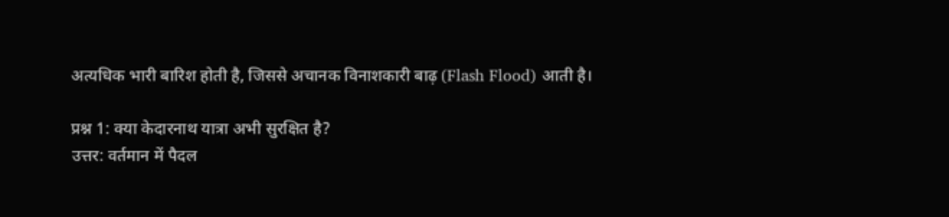अत्यधिक भारी बारिश होती है, जिससे अचानक विनाशकारी बाढ़ (Flash Flood) आती है।

प्रश्न 1: क्या केदारनाथ यात्रा अभी सुरक्षित है?
उत्तर: वर्तमान में पैदल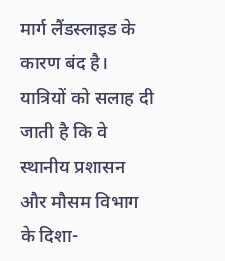मार्ग लैंडस्लाइड के कारण बंद है। यात्रियों को सलाह दी जाती है कि वे स्थानीय प्रशासन और मौसम विभाग के दिशा-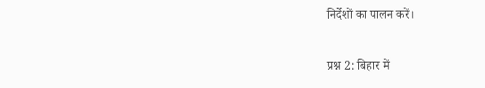निर्देशों का पालन करें।

प्रश्न 2: बिहार में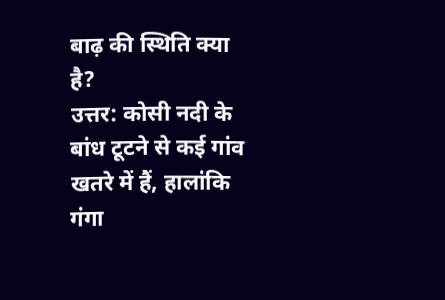बाढ़ की स्थिति क्या है?
उत्तर: कोसी नदी के बांध टूटने से कई गांव खतरे में हैं, हालांकि गंगा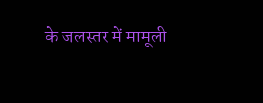के जलस्तर में मामूली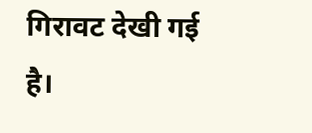गिरावट देखी गई है।